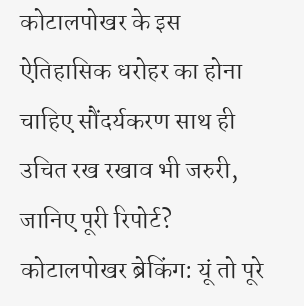कोटालपोखर के इस ऐतिहासिक धरोहर का होना चाहिए सौंदर्यकरण साथ ही उचित रख रखाव भी जरुरी, जानिए पूरी रिपोर्ट?
कोटालपोखर ब्रेकिंग: यूं तो पूरे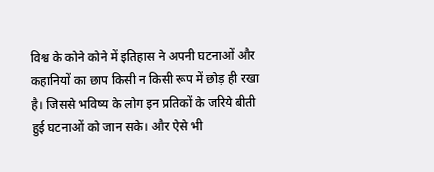विश्व के कोने कोने में इतिहास ने अपनी घटनाओं और कहानियों का छाप किसी न किसी रूप में छोड़ ही रखा है। जिससे भविष्य के लोग इन प्रतिकों के जरिये बीती हुई घटनाओं को जान सके। और ऐसे भी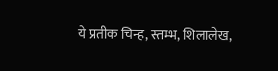ये प्रतीक चिन्ह, स्तम्भ, शिलालेख,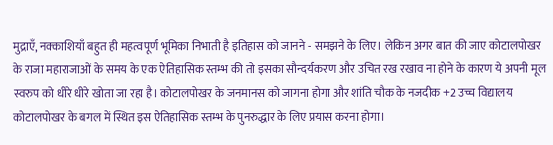मुद्राएँ, नक्काशियाँ बहुत ही महत्वपूर्ण भूमिका निभाती है इतिहास को जानने - समझने के लिए। लेकिन अगर बात की जाए कोटालपोखर के राजा महाराजाओं के समय के एक ऐतिहासिक स्तम्भ की तो इसका सौन्दर्यकरण और उचित रख रखाव ना होने के कारण ये अपनी मूल स्वरुप को धीरे धीरे खोता जा रहा है। कोटालपोखर के जनमानस को जागना होगा और शांति चौक के नजदीक +2 उच्च विद्यालय कोटालपोखर के बगल में स्थित इस ऐतिहासिक स्तम्भ के पुनरुद्धार के लिए प्रयास करना होगा।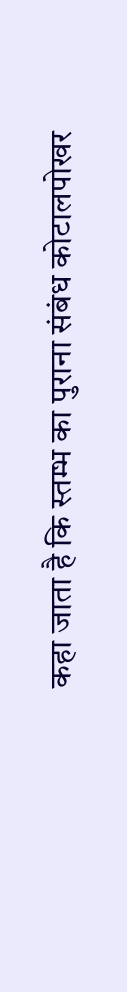कहा जाता है कि स्तम्भ का पुराना संबंध कोटालपोखर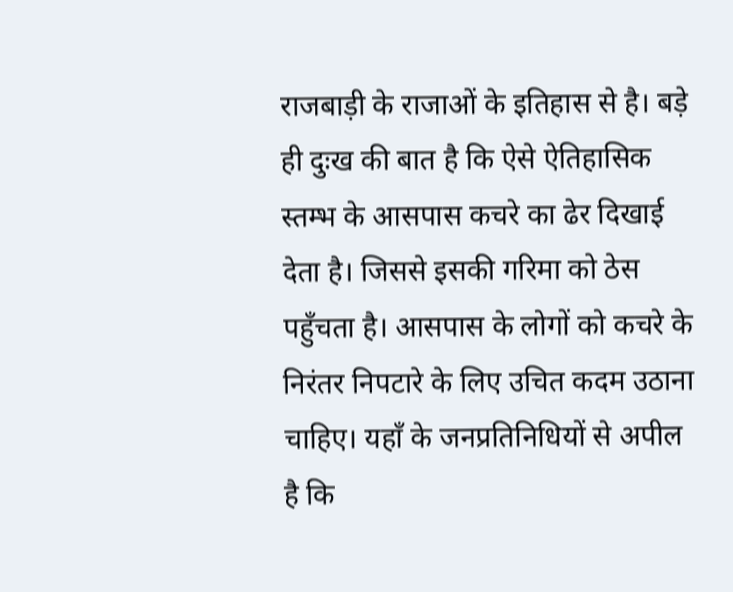राजबाड़ी के राजाओं के इतिहास से है। बड़े ही दुःख की बात है कि ऐसे ऐतिहासिक स्तम्भ के आसपास कचरे का ढेर दिखाई देता है। जिससे इसकी गरिमा को ठेस पहुँचता है। आसपास के लोगों को कचरे के निरंतर निपटारे के लिए उचित कदम उठाना चाहिए। यहाँ के जनप्रतिनिधियों से अपील है कि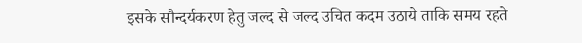इसके सौन्दर्यकरण हेतु जल्द से जल्द उचित कदम उठाये ताकि समय रहते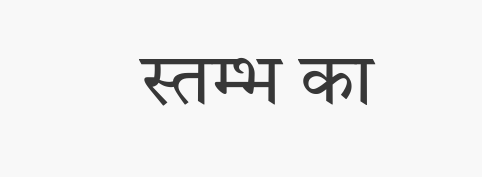स्तम्भ का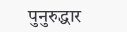पुनुरुद्धार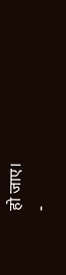हो जाए।
-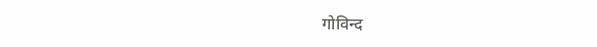गोविन्द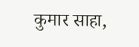कुमार साहा,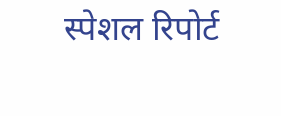स्पेशल रिपोर्ट